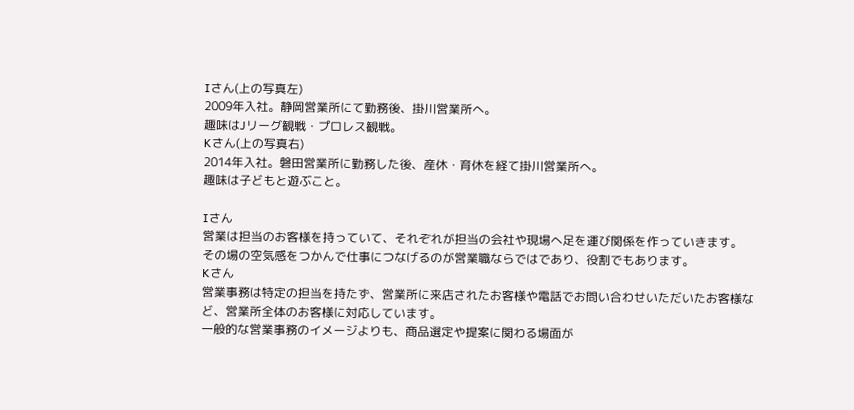Iさん(上の写真左)
2009年入社。静岡営業所にて勤務後、掛川営業所へ。
趣味はJリーグ観戦・プロレス観戦。
Kさん(上の写真右)
2014年入社。磐田営業所に勤務した後、産休・育休を経て掛川営業所へ。
趣味は子どもと遊ぶこと。

Iさん
営業は担当のお客様を持っていて、それぞれが担当の会社や現場へ足を運び関係を作っていきます。
その場の空気感をつかんで仕事につなげるのが営業職ならではであり、役割でもあります。
Kさん
営業事務は特定の担当を持たず、営業所に来店されたお客様や電話でお問い合わせいただいたお客様など、営業所全体のお客様に対応しています。
一般的な営業事務のイメージよりも、商品選定や提案に関わる場面が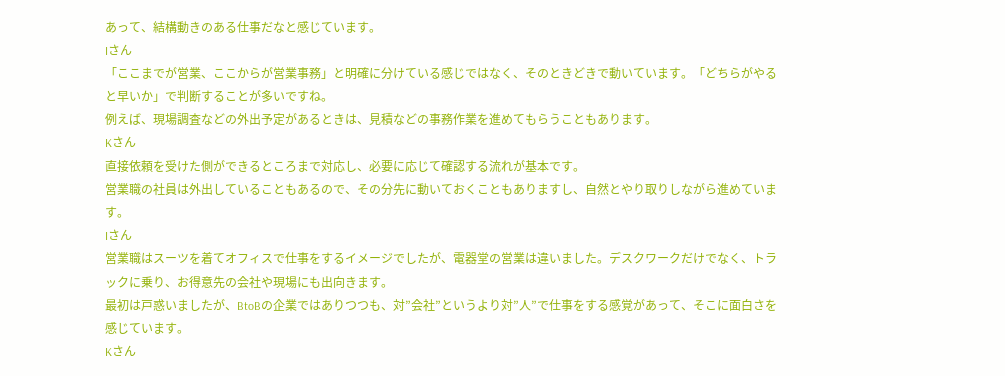あって、結構動きのある仕事だなと感じています。
Iさん
「ここまでが営業、ここからが営業事務」と明確に分けている感じではなく、そのときどきで動いています。「どちらがやると早いか」で判断することが多いですね。
例えば、現場調査などの外出予定があるときは、見積などの事務作業を進めてもらうこともあります。
Kさん
直接依頼を受けた側ができるところまで対応し、必要に応じて確認する流れが基本です。
営業職の社員は外出していることもあるので、その分先に動いておくこともありますし、自然とやり取りしながら進めています。
Iさん
営業職はスーツを着てオフィスで仕事をするイメージでしたが、電器堂の営業は違いました。デスクワークだけでなく、トラックに乗り、お得意先の会社や現場にも出向きます。
最初は戸惑いましたが、BtoBの企業ではありつつも、対”会社”というより対”人”で仕事をする感覚があって、そこに面白さを感じています。
Kさん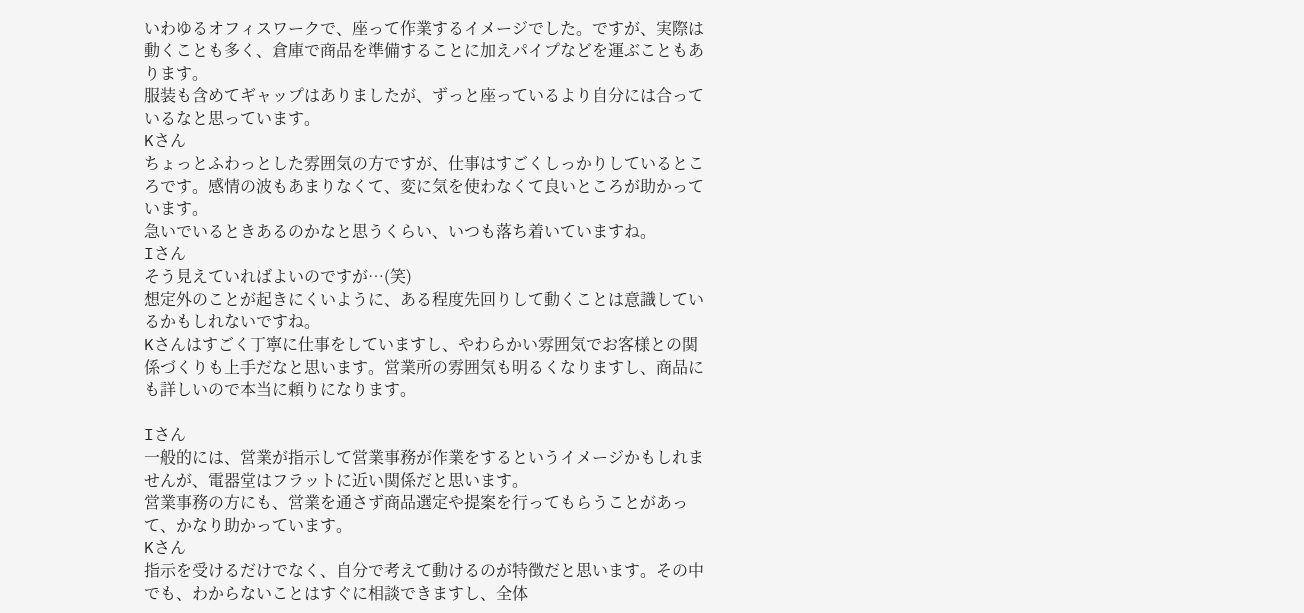いわゆるオフィスワークで、座って作業するイメージでした。ですが、実際は動くことも多く、倉庫で商品を準備することに加えパイプなどを運ぶこともあります。
服装も含めてギャップはありましたが、ずっと座っているより自分には合っているなと思っています。
Kさん
ちょっとふわっとした雰囲気の方ですが、仕事はすごくしっかりしているところです。感情の波もあまりなくて、変に気を使わなくて良いところが助かっています。
急いでいるときあるのかなと思うくらい、いつも落ち着いていますね。
Iさん
そう見えていればよいのですが…(笑)
想定外のことが起きにくいように、ある程度先回りして動くことは意識しているかもしれないですね。
Kさんはすごく丁寧に仕事をしていますし、やわらかい雰囲気でお客様との関係づくりも上手だなと思います。営業所の雰囲気も明るくなりますし、商品にも詳しいので本当に頼りになります。

Iさん
一般的には、営業が指示して営業事務が作業をするというイメージかもしれませんが、電器堂はフラットに近い関係だと思います。
営業事務の方にも、営業を通さず商品選定や提案を行ってもらうことがあって、かなり助かっています。
Kさん
指示を受けるだけでなく、自分で考えて動けるのが特徴だと思います。その中でも、わからないことはすぐに相談できますし、全体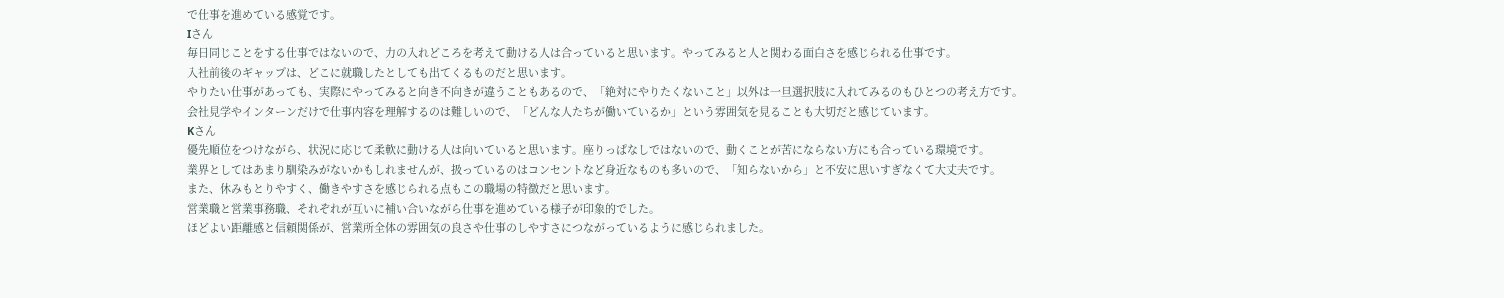で仕事を進めている感覚です。
Iさん
毎日同じことをする仕事ではないので、力の入れどころを考えて動ける人は合っていると思います。やってみると人と関わる面白さを感じられる仕事です。
入社前後のギャップは、どこに就職したとしても出てくるものだと思います。
やりたい仕事があっても、実際にやってみると向き不向きが違うこともあるので、「絶対にやりたくないこと」以外は一旦選択肢に入れてみるのもひとつの考え方です。
会社見学やインターンだけで仕事内容を理解するのは難しいので、「どんな人たちが働いているか」という雰囲気を見ることも大切だと感じています。
Kさん
優先順位をつけながら、状況に応じて柔軟に動ける人は向いていると思います。座りっぱなしではないので、動くことが苦にならない方にも合っている環境です。
業界としてはあまり馴染みがないかもしれませんが、扱っているのはコンセントなど身近なものも多いので、「知らないから」と不安に思いすぎなくて大丈夫です。
また、休みもとりやすく、働きやすさを感じられる点もこの職場の特徴だと思います。
営業職と営業事務職、それぞれが互いに補い合いながら仕事を進めている様子が印象的でした。
ほどよい距離感と信頼関係が、営業所全体の雰囲気の良さや仕事のしやすさにつながっているように感じられました。